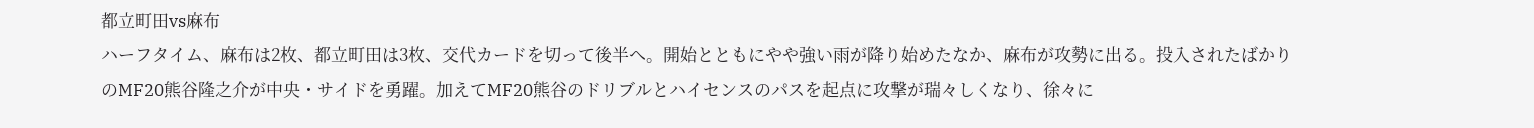都立町田vs麻布
ハーフタイム、麻布は2枚、都立町田は3枚、交代カードを切って後半へ。開始とともにやや強い雨が降り始めたなか、麻布が攻勢に出る。投入されたばかりのMF20熊谷隆之介が中央・サイドを勇躍。加えてMF20熊谷のドリブルとハイセンスのパスを起点に攻撃が瑞々しくなり、徐々に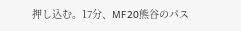押し込む。17分、MF20熊谷のパス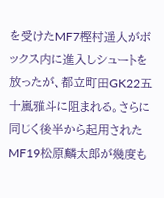を受けたMF7樫村遥人がボックス内に進入しシュートを放ったが、都立町田GK22五十嵐雅斗に阻まれる。さらに同じく後半から起用されたMF19松原麟太郎が幾度も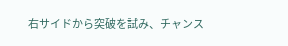右サイドから突破を試み、チャンス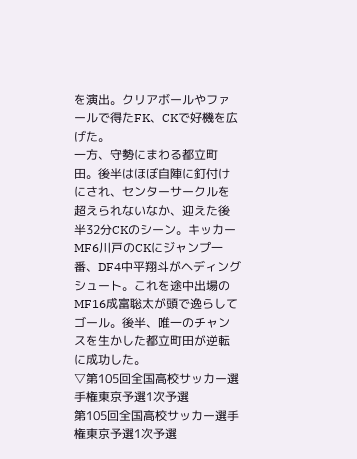を演出。クリアボールやファールで得たFK、CKで好機を広げた。
一方、守勢にまわる都立町田。後半はほぼ自陣に釘付けにされ、センターサークルを超えられないなか、迎えた後半32分CKのシーン。キッカーMF6川戸のCKにジャンプ一番、DF4中平翔斗がヘディングシュート。これを途中出場のMF16成富聡太が頭で逸らしてゴール。後半、唯一のチャンスを生かした都立町田が逆転に成功した。
▽第105回全国高校サッカー選手権東京予選1次予選
第105回全国高校サッカー選手権東京予選1次予選